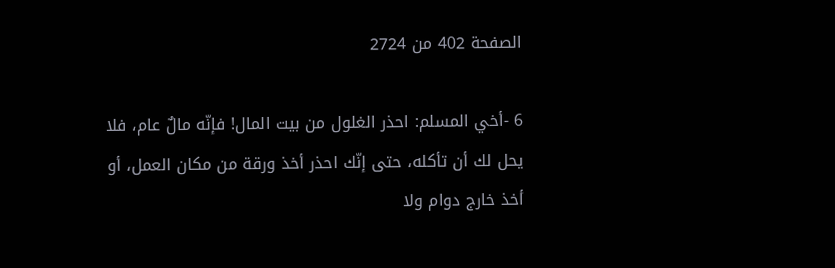الصفحة 402 من 2724

6 -أخي المسلم: احذر الغلول من بيت المال! فإنّه مالٌ عام، فلا يحل لك أن تأكله، حتى إنّك احذر أخذ ورقة من مكان العمل، أو أخذ خارج دوام ولا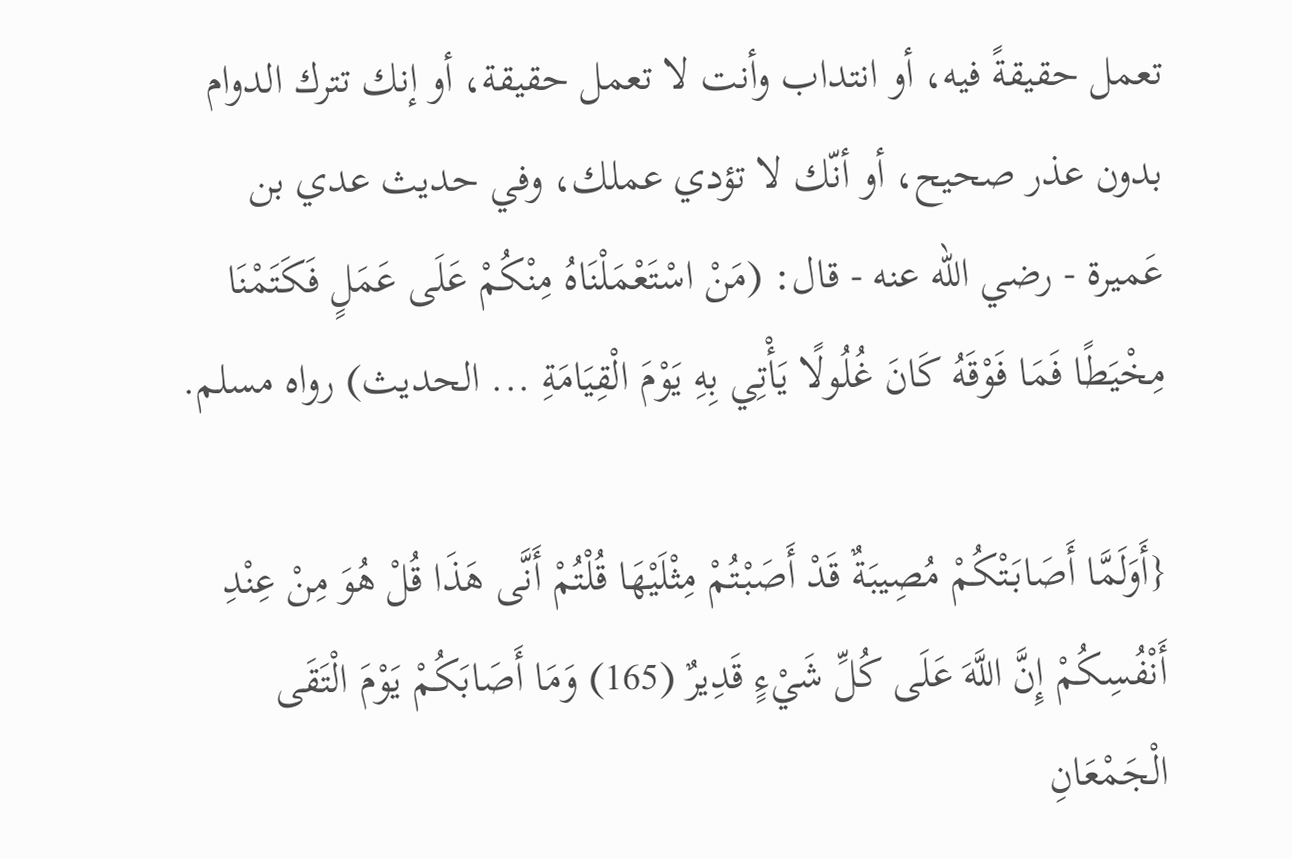تعمل حقيقةً فيه، أو انتداب وأنت لا تعمل حقيقة، أو إنك تترك الدوام بدون عذر صحيح، أو أنّك لا تؤدي عملك، وفي حديث عدي بن عَميرة - رضي الله عنه - قال: (مَنْ اسْتَعْمَلْنَاهُ مِنْكُمْ عَلَى عَمَلٍ فَكَتَمْنَا مِخْيَطًا فَمَا فَوْقَهُ كَانَ غُلُولًا يَأْتِي بِهِ يَوْمَ الْقِيَامَةِ ... الحديث) رواه مسلم.

{أَوَلَمَّا أَصَابَتْكُمْ مُصِيبَةٌ قَدْ أَصَبْتُمْ مِثْلَيْهَا قُلْتُمْ أَنَّى هَذَا قُلْ هُوَ مِنْ عِنْدِ أَنْفُسِكُمْ إِنَّ اللَّهَ عَلَى كُلِّ شَيْءٍ قَدِيرٌ (165) وَمَا أَصَابَكُمْ يَوْمَ الْتَقَى الْجَمْعَانِ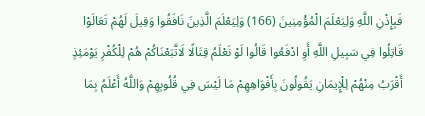فَبِإِذْنِ اللَّهِ وَلِيَعْلَمَ الْمُؤْمِنِينَ (166) وَلِيَعْلَمَ الَّذِينَ نَافَقُوا وَقِيلَ لَهُمْ تَعَالَوْا قَاتِلُوا فِي سَبِيلِ اللَّهِ أَوِ ادْفَعُوا قَالُوا لَوْ نَعْلَمُ قِتَالًا لَاتَّبَعْنَاكُمْ هُمْ لِلْكُفْرِ يَوْمَئِذٍ أَقْرَبُ مِنْهُمْ لِلْإِيمَانِ يَقُولُونَ بِأَفْوَاهِهِمْ مَا لَيْسَ فِي قُلُوبِهِمْ وَاللَّهُ أَعْلَمُ بِمَا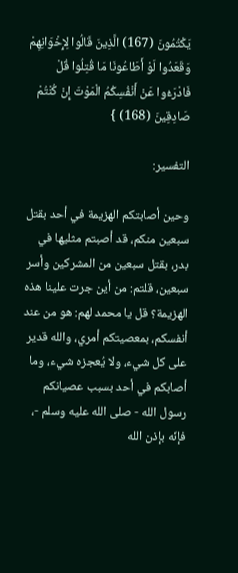يَكْتُمُونَ (167) الَّذِينَ قَالُوا لِإِخْوَانِهِمْ وَقَعَدُوا لَوْ أَطَاعُونَا مَا قُتِلُوا قُلْ فَادْرَءُوا عَنْ أَنْفُسِكُمُ الْمَوْتَ إِنْ كُنْتُمْ صَادِقِينَ (168) }

التفسير:

وحين أصابتكم الهزيمة في أحد بقتل سبعين منكم، قد أصبتم مثليها في بدر، بقتل سبعين من المشركين وأسر سبعين، قلتم: من أين جرت علينا هذه الهزيمة؟ قل يا محمد لهم: هو من عند أنفسكم، بمعصيتكم أمري، والله قدير على كل شيء، ولا يُعجزه شيء، وما أصابكم في أحد بسبب عصيانكم رسول الله - صلى الله عليه وسلم -، فإنّه بإذن الله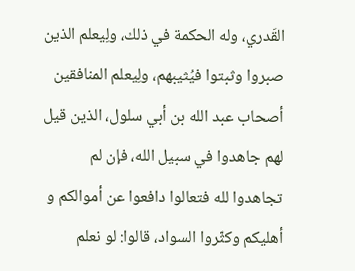القَدري، وله الحكمة في ذلك، ولِيعلم الذين صبروا وثبتوا فيُثيبهم، ولِيعلم المنافقين أصحاب عبد الله بن أبي سلول، الذين قيل لهم جاهدوا في سبيل الله، فإن لم تجاهدوا لله فتعالوا دافعوا عن أموالكم و أهليكم وكثّروا السواد، قالوا: لو نعلم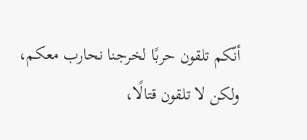أنّكم تلقون حربًا لخرجنا نحارب معكم، ولكن لا تلقون قتالًا،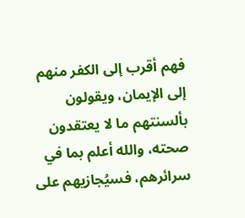فهم أقرب إلى الكفر منهم إلى الإيمان، ويقولون بألسنتهم ما لا يعتقدون صحته، والله أعلم بما في سرائرهم، فسيُجازيهم على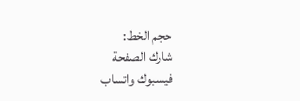حجم الخط:
شارك الصفحة
فيسبوك واتساب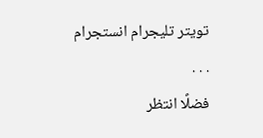تويتر تليجرام انستجرام
. . .
فضلًا انتظر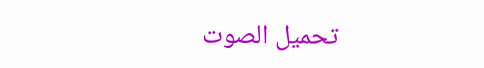تحميل الصوت